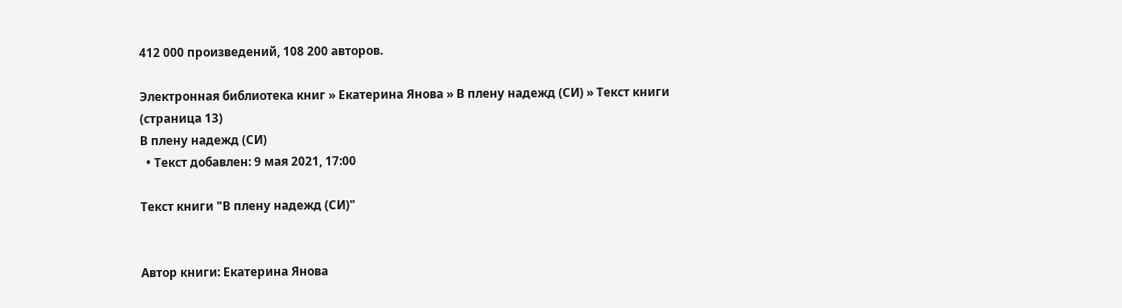412 000 произведений, 108 200 авторов.

Электронная библиотека книг » Екатерина Янова » В плену надежд (СИ) » Текст книги (страница 13)
В плену надежд (СИ)
  • Текст добавлен: 9 мая 2021, 17:00

Текст книги "В плену надежд (СИ)"


Автор книги: Екатерина Янова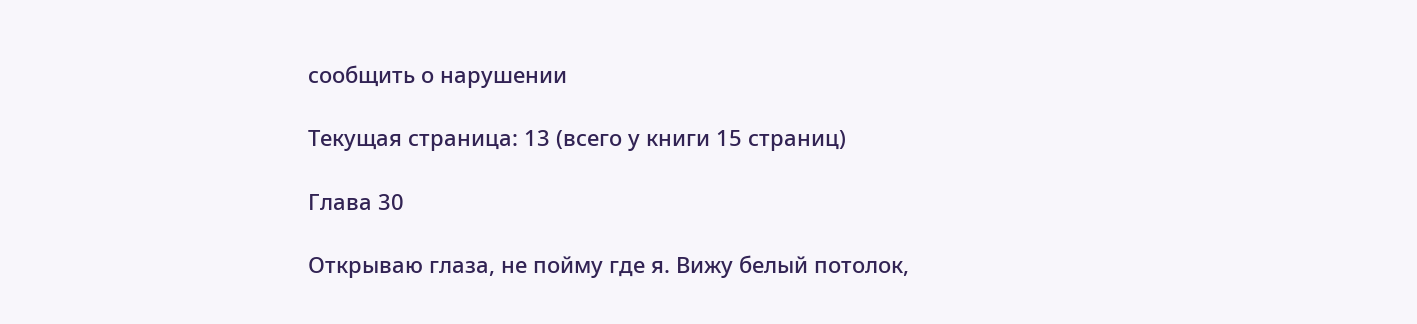сообщить о нарушении

Текущая страница: 13 (всего у книги 15 страниц)

Глава 30

Открываю глаза, не пойму где я. Вижу белый потолок,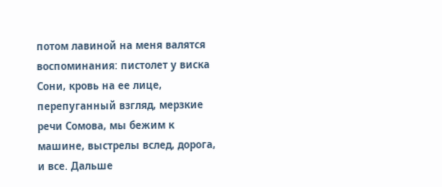потом лавиной на меня валятся воспоминания: пистолет у виска Сони, кровь на ее лице, перепуганный взгляд, мерзкие речи Сомова, мы бежим к машине, выстрелы вслед, дорога, и все. Дальше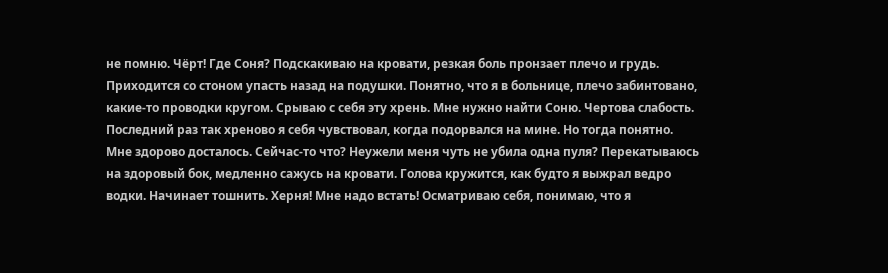не помню. Чёрт! Где Соня? Подскакиваю на кровати, резкая боль пронзает плечо и грудь. Приходится со стоном упасть назад на подушки. Понятно, что я в больнице, плечо забинтовано, какие-то проводки кругом. Срываю с себя эту хрень. Мне нужно найти Соню. Чертова слабость. Последний раз так хреново я себя чувствовал, когда подорвался на мине. Но тогда понятно. Мне здорово досталось. Сейчас-то что? Неужели меня чуть не убила одна пуля? Перекатываюсь на здоровый бок, медленно сажусь на кровати. Голова кружится, как будто я выжрал ведро водки. Начинает тошнить. Херня! Мне надо встать! Осматриваю себя, понимаю, что я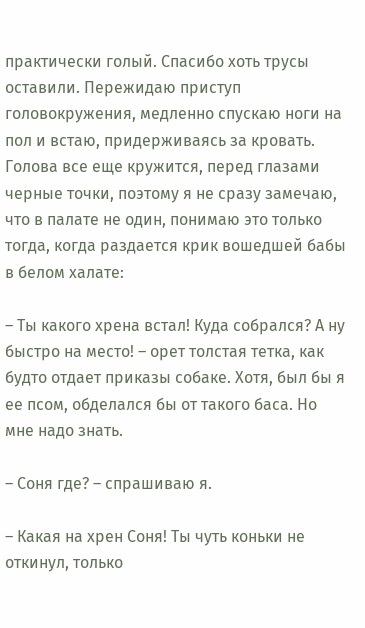практически голый. Спасибо хоть трусы оставили. Пережидаю приступ головокружения, медленно спускаю ноги на пол и встаю, придерживаясь за кровать. Голова все еще кружится, перед глазами черные точки, поэтому я не сразу замечаю, что в палате не один, понимаю это только тогда, когда раздается крик вошедшей бабы в белом халате:

– Ты какого хрена встал! Куда собрался? А ну быстро на место! – орет толстая тетка, как будто отдает приказы собаке. Хотя, был бы я ее псом, обделался бы от такого баса. Но мне надо знать.

– Соня где? – спрашиваю я.

– Какая на хрен Соня! Ты чуть коньки не откинул, только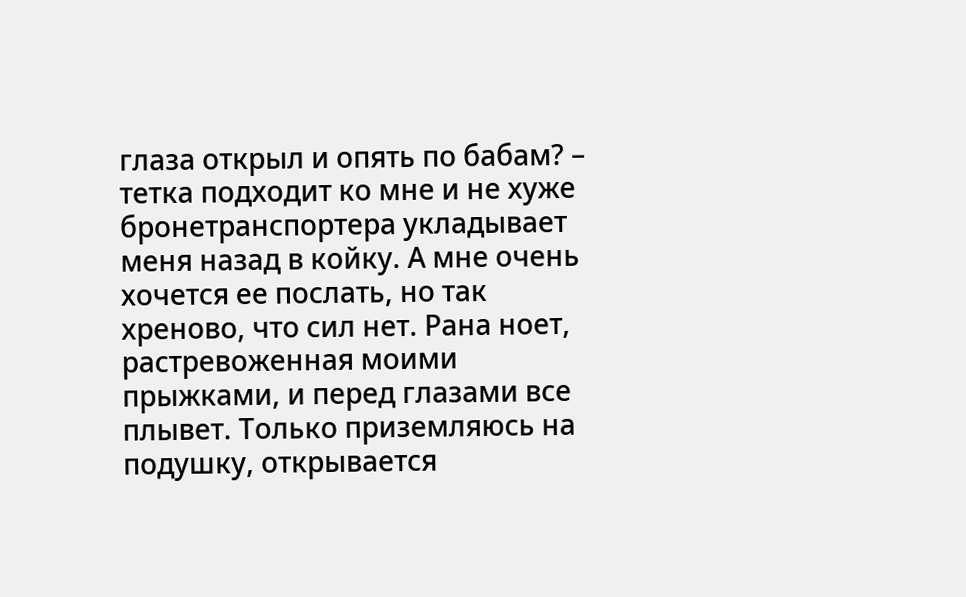глаза открыл и опять по бабам? – тетка подходит ко мне и не хуже бронетранспортера укладывает меня назад в койку. А мне очень хочется ее послать, но так хреново, что сил нет. Рана ноет, растревоженная моими прыжками, и перед глазами все плывет. Только приземляюсь на подушку, открывается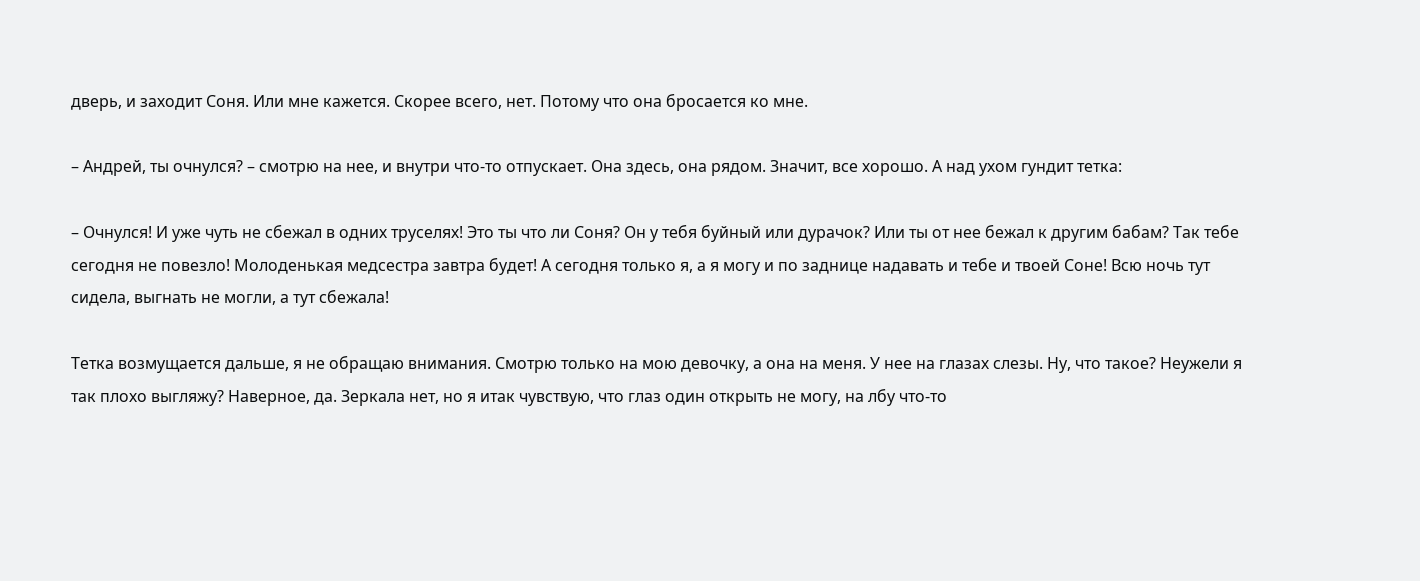дверь, и заходит Соня. Или мне кажется. Скорее всего, нет. Потому что она бросается ко мне.

– Андрей, ты очнулся? – смотрю на нее, и внутри что-то отпускает. Она здесь, она рядом. Значит, все хорошо. А над ухом гундит тетка:

– Очнулся! И уже чуть не сбежал в одних труселях! Это ты что ли Соня? Он у тебя буйный или дурачок? Или ты от нее бежал к другим бабам? Так тебе сегодня не повезло! Молоденькая медсестра завтра будет! А сегодня только я, а я могу и по заднице надавать и тебе и твоей Соне! Всю ночь тут сидела, выгнать не могли, а тут сбежала!

Тетка возмущается дальше, я не обращаю внимания. Смотрю только на мою девочку, а она на меня. У нее на глазах слезы. Ну, что такое? Неужели я так плохо выгляжу? Наверное, да. Зеркала нет, но я итак чувствую, что глаз один открыть не могу, на лбу что-то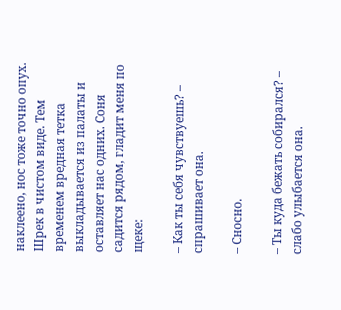наклеено, нос тоже точно опух. Шрек в чистом виде. Тем временем вредная тетка выкладывается из палаты и оставляет нас одних. Соня садится рядом, гладит меня по щеке:

– Как ты себя чувствуешь? – спрашивает она.

– Сносно.

– Ты куда бежать собирался? – слабо улыбается она.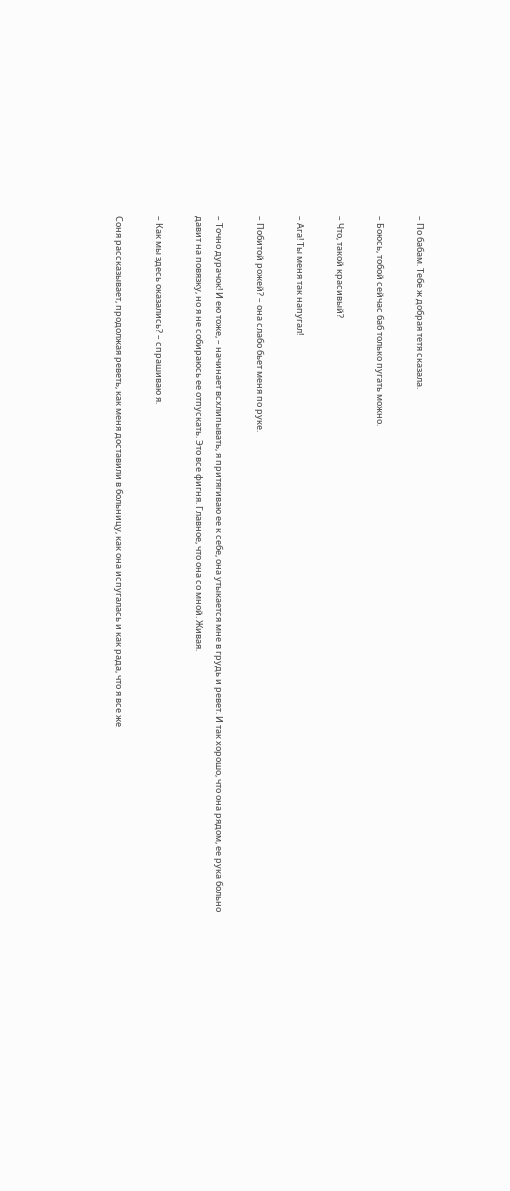– По бабам. Тебе ж добрая тетя сказала.

– Боюсь, тобой сейчас баб только пугать можно.

– Что, такой красивый?

– Ага! Ты меня так напугал!

– Побитой рожей? – она слабо бьет меня по руке.

– Точно дурачок! И ею тоже, – начинает всхлипывать, я притягиваю ее к себе, она утыкается мне в грудь и ревет. И так хорошо, что она рядом, ее рука больно давит на повязку, но я не собираюсь ее отпускать. Это все фигня. Главное, что она со мной. Живая.

– Как мы здесь оказались? – спрашиваю я.

Соня рассказывает, продолжая реветь, как меня доставили в больницу, как она испугалась и как рада, что я все же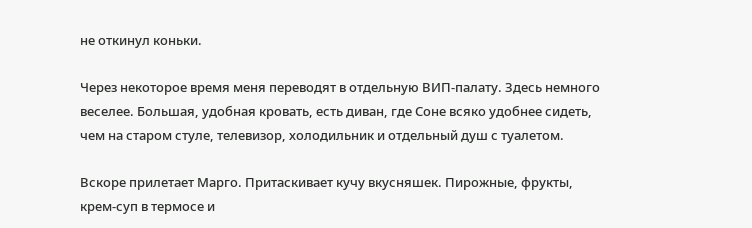не откинул коньки.

Через некоторое время меня переводят в отдельную ВИП-палату. Здесь немного веселее. Большая, удобная кровать, есть диван, где Соне всяко удобнее сидеть, чем на старом стуле, телевизор, холодильник и отдельный душ с туалетом.

Вскоре прилетает Марго. Притаскивает кучу вкусняшек. Пирожные, фрукты, крем-суп в термосе и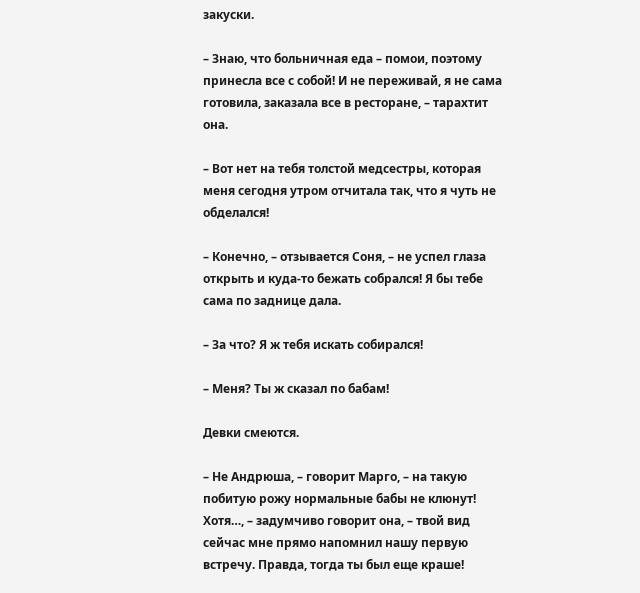закуски.

– Знаю, что больничная еда – помои, поэтому принесла все с собой! И не переживай, я не сама готовила, заказала все в ресторане, – тарахтит она.

– Вот нет на тебя толстой медсестры, которая меня сегодня утром отчитала так, что я чуть не обделался!

– Конечно, – отзывается Соня, – не успел глаза открыть и куда-то бежать собрался! Я бы тебе сама по заднице дала.

– За что? Я ж тебя искать собирался!

– Меня? Ты ж сказал по бабам!

Девки смеются.

– Не Андрюша, – говорит Марго, – на такую побитую рожу нормальные бабы не клюнут! Хотя…, – задумчиво говорит она, – твой вид сейчас мне прямо напомнил нашу первую встречу. Правда, тогда ты был еще краше!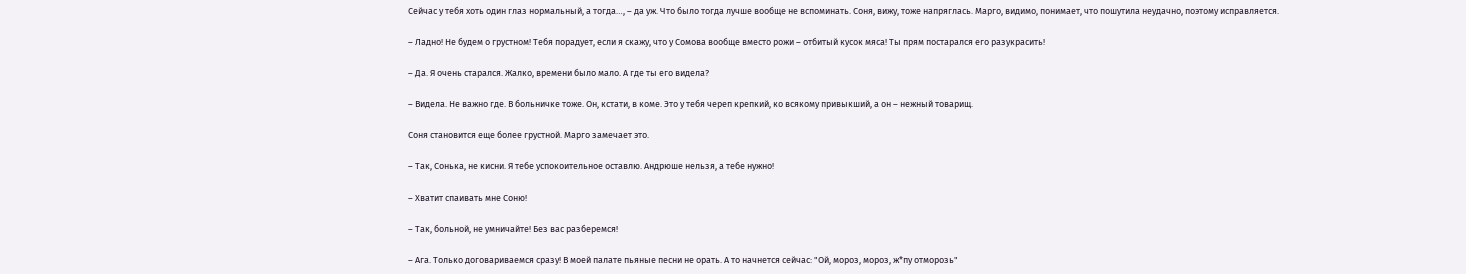Сейчас у тебя хоть один глаз нормальный, а тогда…, – да уж. Что было тогда лучше вообще не вспоминать. Соня, вижу, тоже напряглась. Марго, видимо, понимает, что пошутила неудачно, поэтому исправляется.

– Ладно! Не будем о грустном! Тебя порадует, если я скажу, что у Сомова вообще вместо рожи – отбитый кусок мяса! Ты прям постарался его разукрасить!

– Да. Я очень старался. Жалко, времени было мало. А где ты его видела?

– Видела. Не важно где. В больничке тоже. Он, кстати, в коме. Это у тебя череп крепкий, ко всякому привыкший, а он – нежный товарищ.

Соня становится еще более грустной. Марго замечает это.

– Так, Сонька, не кисни. Я тебе успокоительное оставлю. Андрюше нельзя, а тебе нужно!

– Хватит спаивать мне Соню!

– Так, больной, не умничайте! Без вас разберемся!

– Ага. Только договариваемся сразу! В моей палате пьяные песни не орать. А то начнется сейчас: "Ой, мороз, мороз, ж*пу отморозь"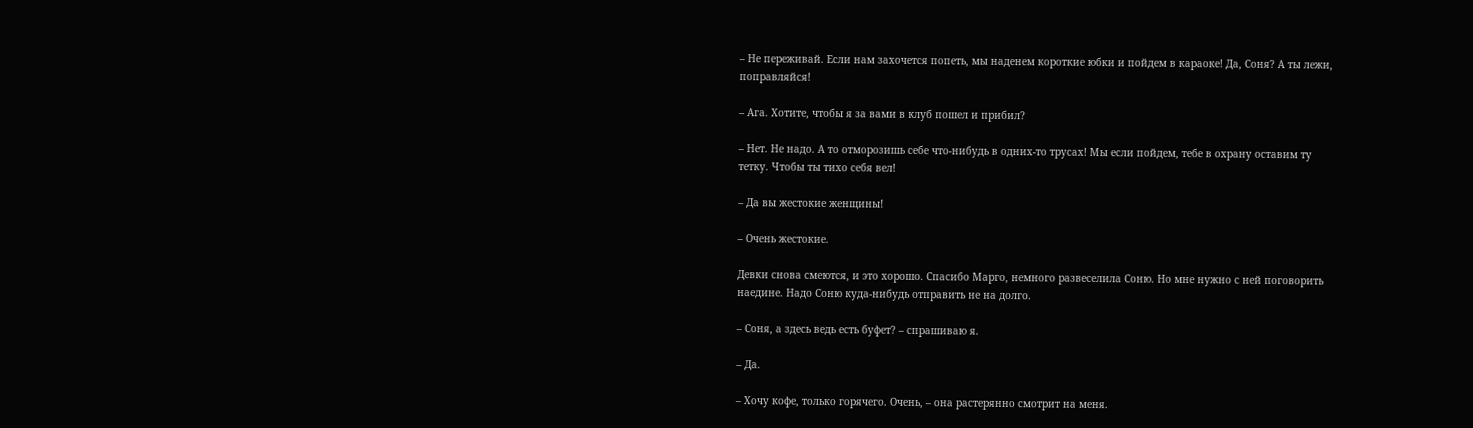– Не переживай. Если нам захочется попеть, мы наденем короткие юбки и пойдем в караоке! Да, Соня? А ты лежи, поправляйся!

– Ага. Хотите, чтобы я за вами в клуб пошел и прибил?

– Нет. Не надо. А то отморозишь себе что-нибудь в одних-то трусах! Мы если пойдем, тебе в охрану оставим ту тетку. Чтобы ты тихо себя вел!

– Да вы жестокие женщины!

– Очень жестокие.

Девки снова смеются, и это хорошо. Спасибо Марго, немного развеселила Соню. Но мне нужно с ней поговорить наедине. Надо Соню куда-нибудь отправить не на долго.

– Соня, а здесь ведь есть буфет? – спрашиваю я.

– Да.

– Хочу кофе, только горячего. Очень, – она растерянно смотрит на меня.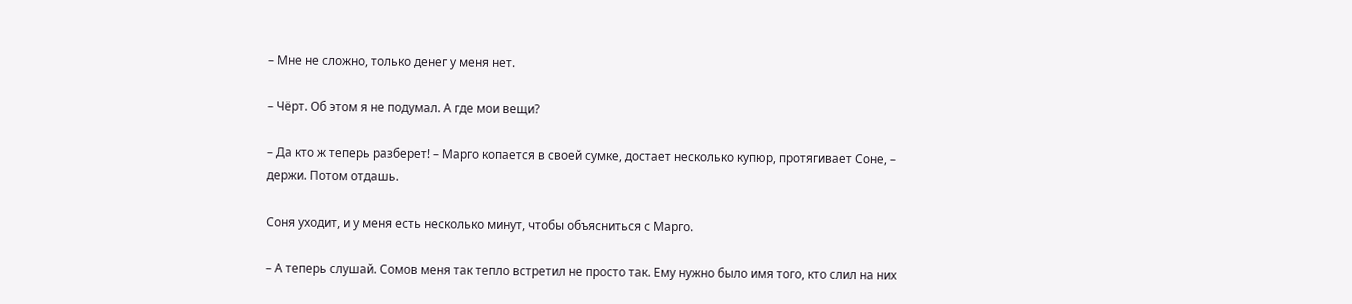– Мне не сложно, только денег у меня нет.

– Чёрт. Об этом я не подумал. А где мои вещи?

– Да кто ж теперь разберет! – Марго копается в своей сумке, достает несколько купюр, протягивает Соне, – держи. Потом отдашь.

Соня уходит, и у меня есть несколько минут, чтобы объясниться с Марго.

– А теперь слушай. Сомов меня так тепло встретил не просто так. Ему нужно было имя того, кто слил на них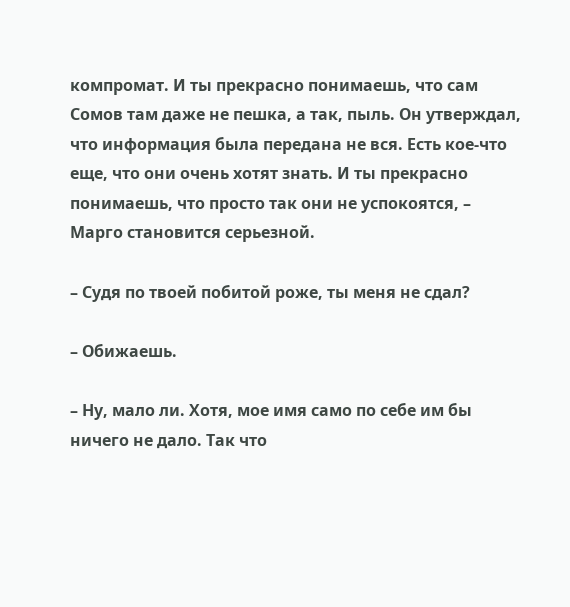компромат. И ты прекрасно понимаешь, что сам Сомов там даже не пешка, а так, пыль. Он утверждал, что информация была передана не вся. Есть кое-что еще, что они очень хотят знать. И ты прекрасно понимаешь, что просто так они не успокоятся, – Марго становится серьезной.

– Судя по твоей побитой роже, ты меня не сдал?

– Обижаешь.

– Ну, мало ли. Хотя, мое имя само по себе им бы ничего не дало. Так что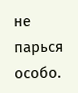не парься особо.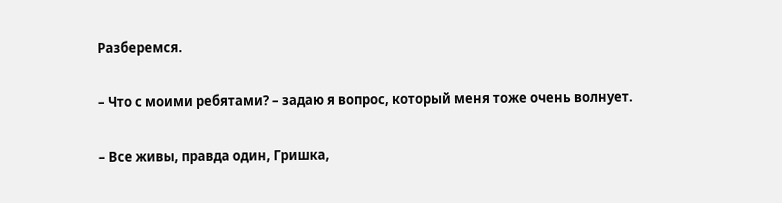Разберемся.

– Что с моими ребятами? – задаю я вопрос, который меня тоже очень волнует.

– Все живы, правда один, Гришка,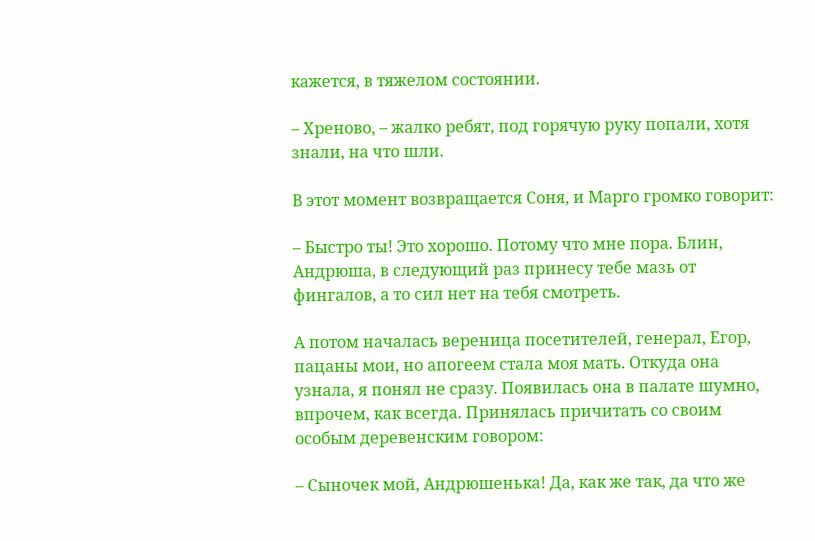кажется, в тяжелом состоянии.

– Хреново, – жалко ребят, под горячую руку попали, хотя знали, на что шли.

В этот момент возвращается Соня, и Марго громко говорит:

– Быстро ты! Это хорошо. Потому что мне пора. Блин, Андрюша, в следующий раз принесу тебе мазь от фингалов, а то сил нет на тебя смотреть.

А потом началась вереница посетителей, генерал, Егор, пацаны мои, но апогеем стала моя мать. Откуда она узнала, я понял не сразу. Появилась она в палате шумно, впрочем, как всегда. Принялась причитать со своим особым деревенским говором:

– Сыночек мой, Андрюшенька! Да, как же так, да что же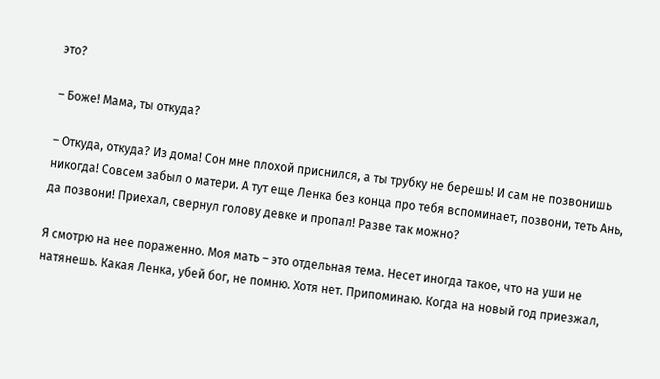это?

– Боже! Мама, ты откуда?

– Откуда, откуда? Из дома! Сон мне плохой приснился, а ты трубку не берешь! И сам не позвонишь никогда! Совсем забыл о матери. А тут еще Ленка без конца про тебя вспоминает, позвони, теть Ань, да позвони! Приехал, свернул голову девке и пропал! Разве так можно?

Я смотрю на нее пораженно. Моя мать – это отдельная тема. Несет иногда такое, что на уши не натянешь. Какая Ленка, убей бог, не помню. Хотя нет. Припоминаю. Когда на новый год приезжал,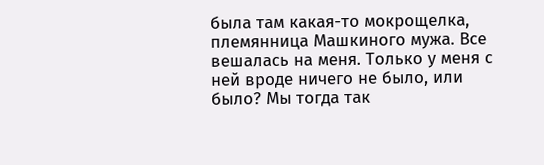была там какая-то мокрощелка, племянница Машкиного мужа. Все вешалась на меня. Только у меня с ней вроде ничего не было, или было? Мы тогда так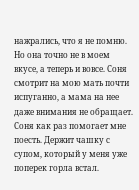нажрались, что я не помню. Но она точно не в моем вкусе, а теперь и вовсе. Соня смотрит на мою мать почти испуганно, а мама на нее даже внимания не обращает. Соня как раз помогает мне поесть. Держит чашку с супом, который у меня уже поперек горла встал.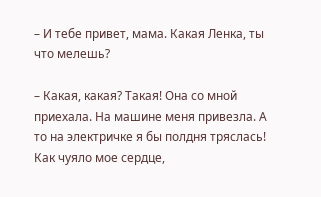– И тебе привет, мама. Какая Ленка, ты что мелешь?

– Какая, какая? Такая! Она со мной приехала. На машине меня привезла. А то на электричке я бы полдня тряслась! Как чуяло мое сердце,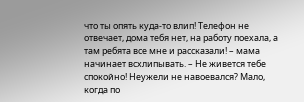что ты опять куда-то влип! Телефон не отвечает, дома тебя нет, на работу поехала, а там ребята все мне и рассказали! – мама начинает всхлипывать. – Не живется тебе спокойно! Неужели не навоевался? Мало, когда по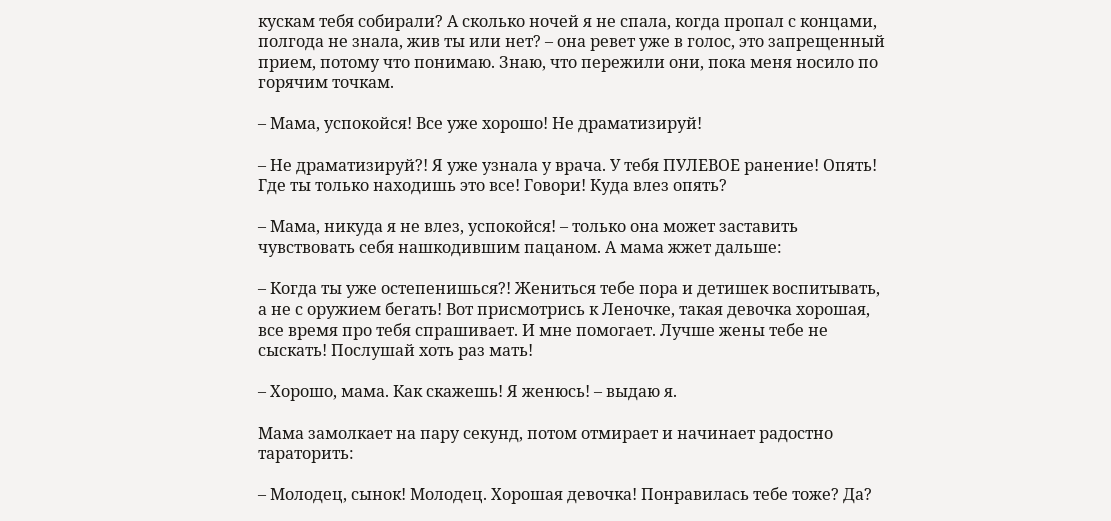кускам тебя собирали? А сколько ночей я не спала, когда пропал с концами, полгода не знала, жив ты или нет? – она ревет уже в голос, это запрещенный прием, потому что понимаю. Знаю, что пережили они, пока меня носило по горячим точкам.

– Мама, успокойся! Все уже хорошо! Не драматизируй!

– Не драматизируй?! Я уже узнала у врача. У тебя ПУЛЕВОЕ ранение! Опять! Где ты только находишь это все! Говори! Куда влез опять?

– Мама, никуда я не влез, успокойся! – только она может заставить чувствовать себя нашкодившим пацаном. А мама жжет дальше:

– Когда ты уже остепенишься?! Жениться тебе пора и детишек воспитывать, а не с оружием бегать! Вот присмотрись к Леночке, такая девочка хорошая, все время про тебя спрашивает. И мне помогает. Лучше жены тебе не сыскать! Послушай хоть раз мать!

– Хорошо, мама. Как скажешь! Я женюсь! – выдаю я.

Мама замолкает на пару секунд, потом отмирает и начинает радостно тараторить:

– Молодец, сынок! Молодец. Хорошая девочка! Понравилась тебе тоже? Да?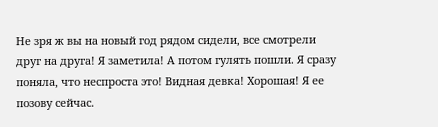Не зря ж вы на новый год рядом сидели, все смотрели друг на друга! Я заметила! А потом гулять пошли. Я сразу поняла, что неспроста это! Видная девка! Хорошая! Я ее позову сейчас.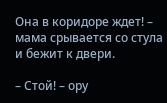Она в коридоре ждет! – мама срывается со стула и бежит к двери.

– Стой! – ору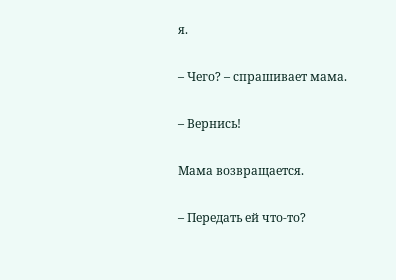я.

– Чего? – спрашивает мама.

– Вернись!

Мама возвращается.

– Передать ей что-то?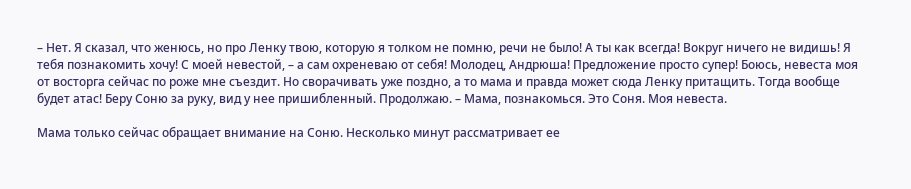– Нет. Я сказал, что женюсь, но про Ленку твою, которую я толком не помню, речи не было! А ты как всегда! Вокруг ничего не видишь! Я тебя познакомить хочу! С моей невестой, – а сам охреневаю от себя! Молодец, Андрюша! Предложение просто супер! Боюсь, невеста моя от восторга сейчас по роже мне съездит. Но сворачивать уже поздно, а то мама и правда может сюда Ленку притащить. Тогда вообще будет атас! Беру Соню за руку, вид у нее пришибленный. Продолжаю. – Мама, познакомься. Это Соня. Моя невеста.

Мама только сейчас обращает внимание на Соню. Несколько минут рассматривает ее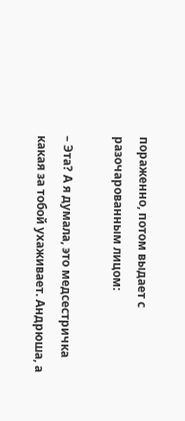пораженно, потом выдает с разочарованным лицом:

– Эта? А я думала, это медсестричка какая за тобой ухаживает. Андрюша, а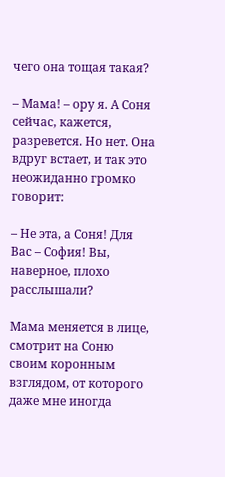чего она тощая такая?

– Мама! – ору я. А Соня сейчас, кажется, разревется. Но нет. Она вдруг встает, и так это неожиданно громко говорит:

– Не эта, а Соня! Для Вас – София! Вы, наверное, плохо расслышали?

Мама меняется в лице, смотрит на Соню своим коронным взглядом, от которого даже мне иногда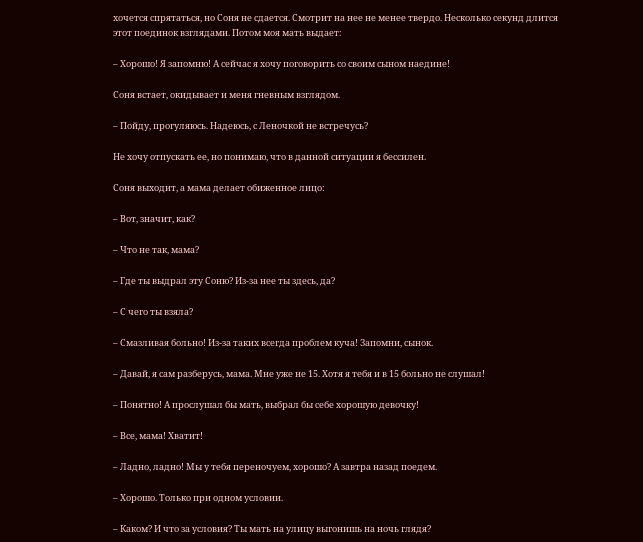хочется спрятаться, но Соня не сдается. Смотрит на нее не менее твердо. Несколько секунд длится этот поединок взглядами. Потом моя мать выдает:

– Хорошо! Я запомню! А сейчас я хочу поговорить со своим сыном наедине!

Соня встает, окидывает и меня гневным взглядом.

– Пойду, прогуляюсь. Надеюсь, с Леночкой не встречусь?

Не хочу отпускать ее, но понимаю, что в данной ситуации я бессилен.

Соня выходит, а мама делает обиженное лицо:

– Вот, значит, как?

– Что не так, мама?

– Где ты выдрал эту Соню? Из-за нее ты здесь, да?

– С чего ты взяла?

– Смазливая больно! Из-за таких всегда проблем куча! Запомни, сынок.

– Давай, я сам разберусь, мама. Мне уже не 15. Хотя я тебя и в 15 больно не слушал!

– Понятно! А прослушал бы мать, выбрал бы себе хорошую девочку!

– Все, мама! Хватит!

– Ладно, ладно! Мы у тебя переночуем, хорошо? А завтра назад поедем.

– Хорошо. Только при одном условии.

– Каком? И что за условия? Ты мать на улицу выгонишь на ночь глядя?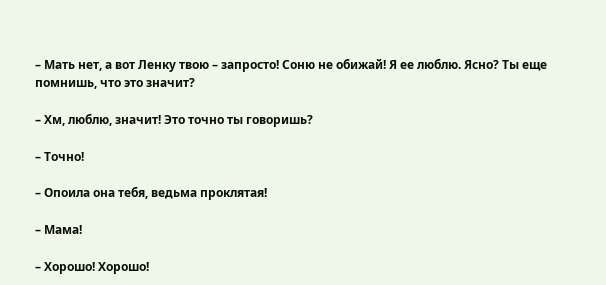– Мать нет, а вот Ленку твою – запросто! Соню не обижай! Я ее люблю. Ясно? Ты еще помнишь, что это значит?

– Хм, люблю, значит! Это точно ты говоришь?

– Точно!

– Опоила она тебя, ведьма проклятая!

– Мама!

– Хорошо! Хорошо!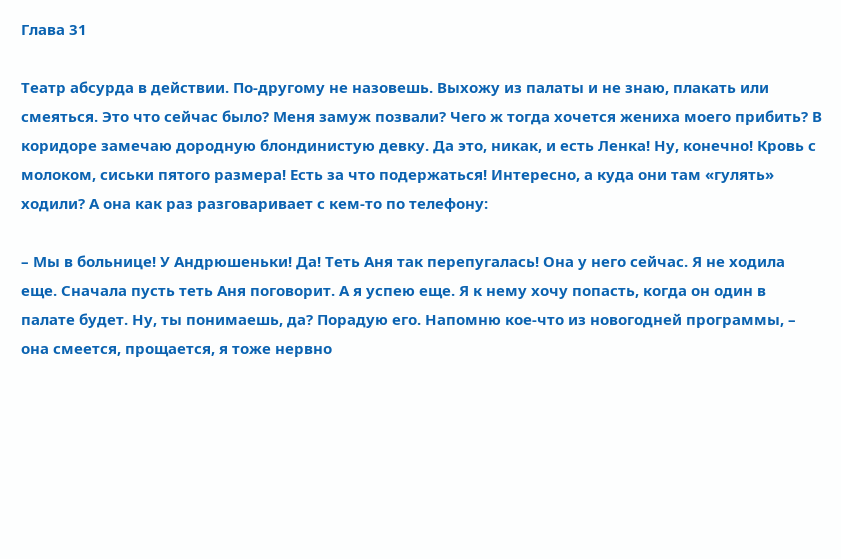Глава 31

Театр абсурда в действии. По-другому не назовешь. Выхожу из палаты и не знаю, плакать или смеяться. Это что сейчас было? Меня замуж позвали? Чего ж тогда хочется жениха моего прибить? В коридоре замечаю дородную блондинистую девку. Да это, никак, и есть Ленка! Ну, конечно! Кровь с молоком, сиськи пятого размера! Есть за что подержаться! Интересно, а куда они там «гулять» ходили? А она как раз разговаривает с кем-то по телефону:

– Мы в больнице! У Андрюшеньки! Да! Теть Аня так перепугалась! Она у него сейчас. Я не ходила еще. Сначала пусть теть Аня поговорит. А я успею еще. Я к нему хочу попасть, когда он один в палате будет. Ну, ты понимаешь, да? Порадую его. Напомню кое-что из новогодней программы, – она смеется, прощается, я тоже нервно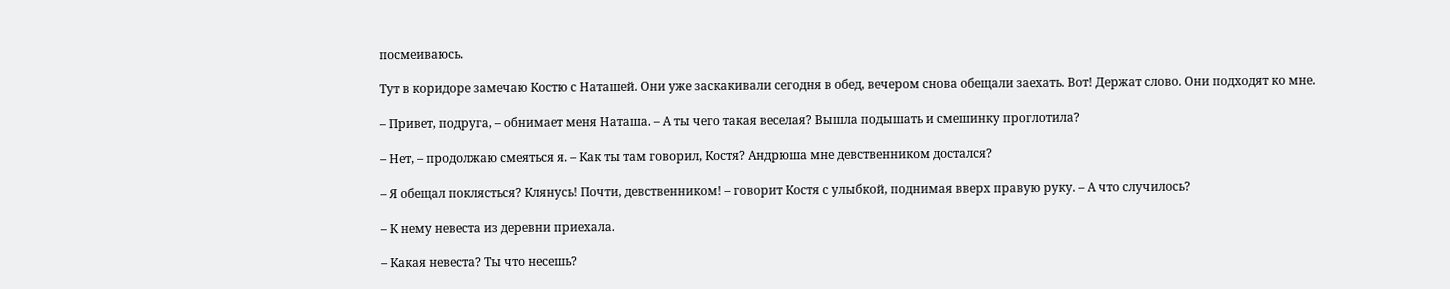посмеиваюсь.

Тут в коридоре замечаю Костю с Наташей. Они уже заскакивали сегодня в обед, вечером снова обещали заехать. Вот! Держат слово. Они подходят ко мне.

– Привет, подруга, – обнимает меня Наташа. – А ты чего такая веселая? Вышла подышать и смешинку проглотила?

– Нет, – продолжаю смеяться я. – Как ты там говорил, Костя? Андрюша мне девственником достался?

– Я обещал поклясться? Клянусь! Почти, девственником! – говорит Костя с улыбкой, поднимая вверх правую руку. – А что случилось?

– К нему невеста из деревни приехала.

– Какая невеста? Ты что несешь?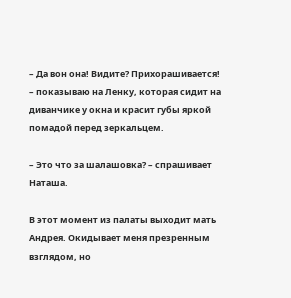– Да вон она! Видите? Прихорашивается! – показываю на Ленку, которая сидит на диванчике у окна и красит губы яркой помадой перед зеркальцем.

– Это что за шалашовка? – спрашивает Наташа.

В этот момент из палаты выходит мать Андрея. Окидывает меня презренным взглядом, но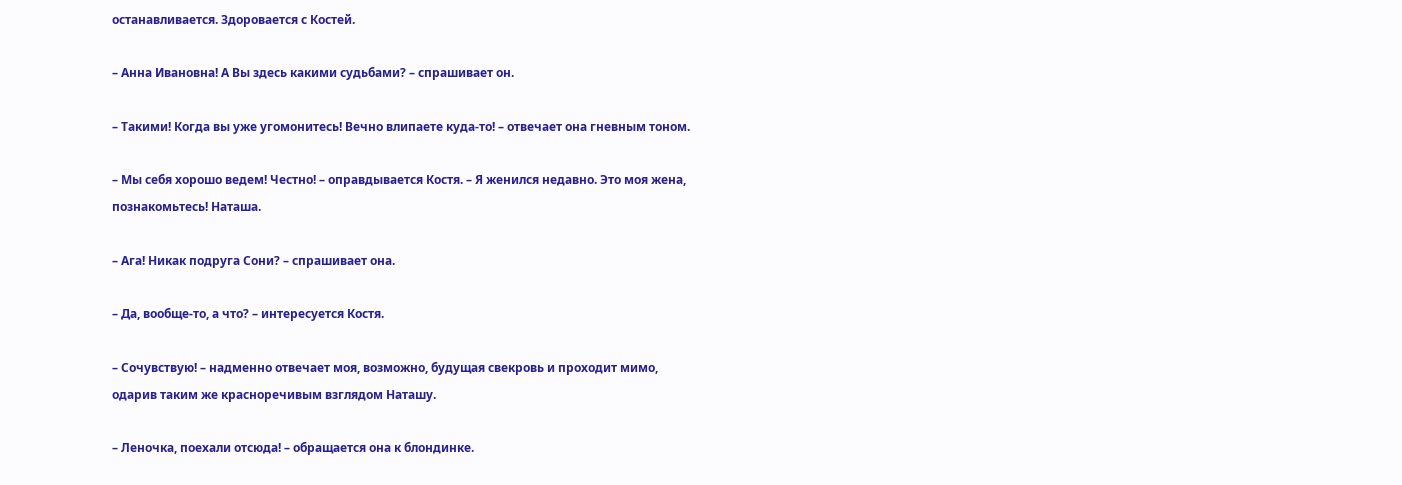останавливается. Здоровается с Костей.

– Анна Ивановна! А Вы здесь какими судьбами? – спрашивает он.

– Такими! Когда вы уже угомонитесь! Вечно влипаете куда-то! – отвечает она гневным тоном.

– Мы себя хорошо ведем! Честно! – оправдывается Костя. – Я женился недавно. Это моя жена, познакомьтесь! Наташа.

– Ага! Никак подруга Сони? – спрашивает она.

– Да, вообще-то, а что? – интересуется Костя.

– Сочувствую! – надменно отвечает моя, возможно, будущая свекровь и проходит мимо, одарив таким же красноречивым взглядом Наташу.

– Леночка, поехали отсюда! – обращается она к блондинке.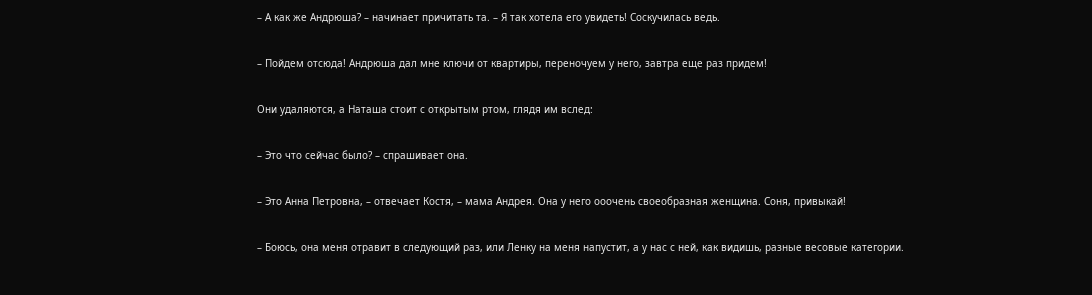– А как же Андрюша? – начинает причитать та. – Я так хотела его увидеть! Соскучилась ведь.

– Пойдем отсюда! Андрюша дал мне ключи от квартиры, переночуем у него, завтра еще раз придем!

Они удаляются, а Наташа стоит с открытым ртом, глядя им вслед:

– Это что сейчас было? – спрашивает она.

– Это Анна Петровна, – отвечает Костя, – мама Андрея. Она у него ооочень своеобразная женщина. Соня, привыкай!

– Боюсь, она меня отравит в следующий раз, или Ленку на меня напустит, а у нас с ней, как видишь, разные весовые категории.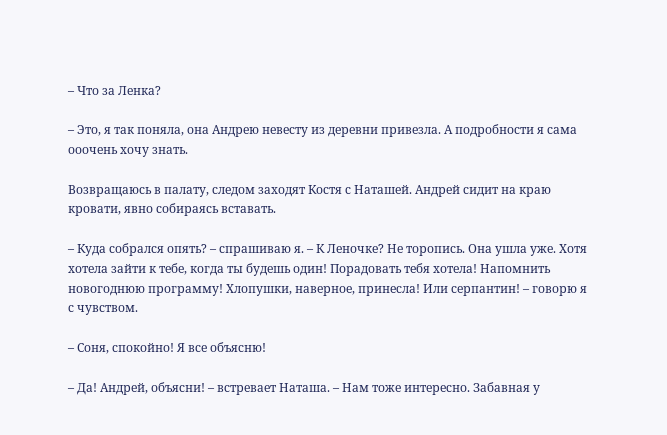– Что за Ленка?

– Это, я так поняла, она Андрею невесту из деревни привезла. А подробности я сама ооочень хочу знать.

Возвращаюсь в палату, следом заходят Костя с Наташей. Андрей сидит на краю кровати, явно собираясь вставать.

– Куда собрался опять? – спрашиваю я. – К Леночке? Не торопись. Она ушла уже. Хотя хотела зайти к тебе, когда ты будешь один! Порадовать тебя хотела! Напомнить новогоднюю программу! Хлопушки, наверное, принесла! Или серпантин! – говорю я с чувством.

– Соня, спокойно! Я все объясню!

– Да! Андрей, объясни! – встревает Наташа. – Нам тоже интересно. Забавная у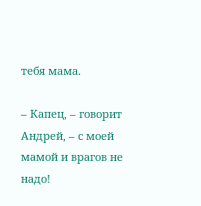тебя мама.

– Капец, – говорит Андрей, – с моей мамой и врагов не надо!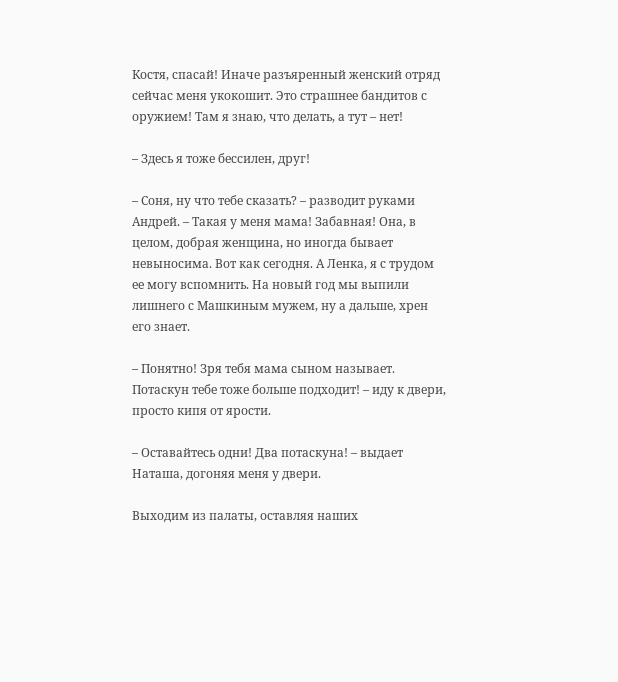Костя, спасай! Иначе разъяренный женский отряд сейчас меня укокошит. Это страшнее бандитов с оружием! Там я знаю, что делать, а тут – нет!

– Здесь я тоже бессилен, друг!

– Соня, ну что тебе сказать? – разводит руками Андрей. – Такая у меня мама! Забавная! Она, в целом, добрая женщина, но иногда бывает невыносима. Вот как сегодня. А Ленка, я с трудом ее могу вспомнить. На новый год мы выпили лишнего с Машкиным мужем, ну а дальше, хрен его знает.

– Понятно! Зря тебя мама сыном называет. Потаскун тебе тоже больше подходит! – иду к двери, просто кипя от ярости.

– Оставайтесь одни! Два потаскуна! – выдает Наташа, догоняя меня у двери.

Выходим из палаты, оставляя наших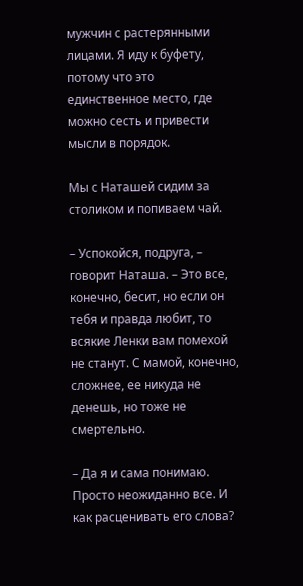мужчин с растерянными лицами. Я иду к буфету, потому что это единственное место, где можно сесть и привести мысли в порядок.

Мы с Наташей сидим за столиком и попиваем чай.

– Успокойся, подруга, – говорит Наташа. – Это все, конечно, бесит, но если он тебя и правда любит, то всякие Ленки вам помехой не станут. С мамой, конечно, сложнее, ее никуда не денешь, но тоже не смертельно.

– Да я и сама понимаю. Просто неожиданно все. И как расценивать его слова?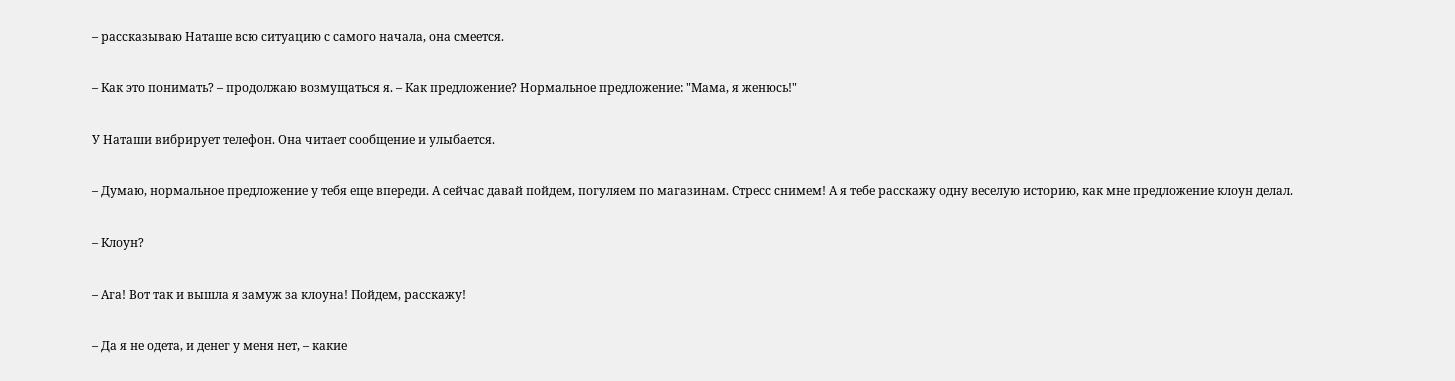– рассказываю Наташе всю ситуацию с самого начала, она смеется.

– Как это понимать? – продолжаю возмущаться я. – Как предложение? Нормальное предложение: "Мама, я женюсь!"

У Наташи вибрирует телефон. Она читает сообщение и улыбается.

– Думаю, нормальное предложение у тебя еще впереди. А сейчас давай пойдем, погуляем по магазинам. Стресс снимем! А я тебе расскажу одну веселую историю, как мне предложение клоун делал.

– Клоун?

– Ага! Вот так и вышла я замуж за клоуна! Пойдем, расскажу!

– Да я не одета, и денег у меня нет, – какие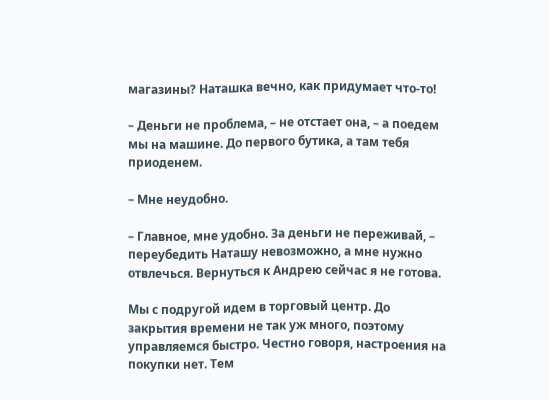магазины? Наташка вечно, как придумает что-то!

– Деньги не проблема, – не отстает она, – а поедем мы на машине. До первого бутика, а там тебя приоденем.

– Мне неудобно.

– Главное, мне удобно. За деньги не переживай, – переубедить Наташу невозможно, а мне нужно отвлечься. Вернуться к Андрею сейчас я не готова.

Мы с подругой идем в торговый центр. До закрытия времени не так уж много, поэтому управляемся быстро. Честно говоря, настроения на покупки нет. Тем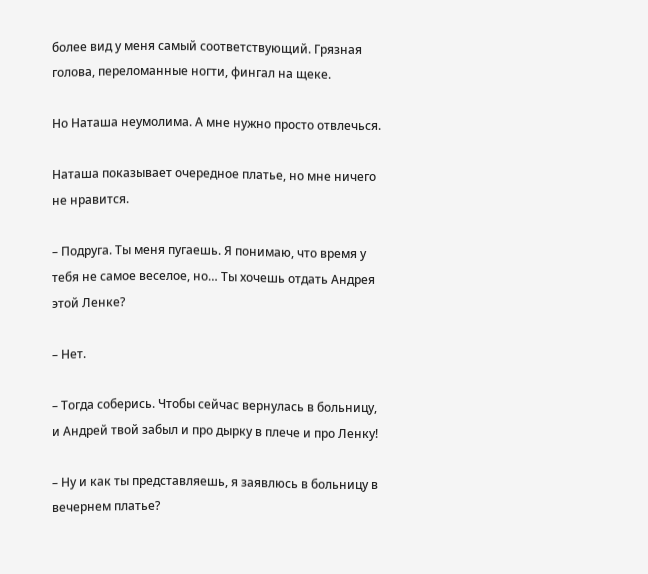более вид у меня самый соответствующий. Грязная голова, переломанные ногти, фингал на щеке.

Но Наташа неумолима. А мне нужно просто отвлечься.

Наташа показывает очередное платье, но мне ничего не нравится.

– Подруга. Ты меня пугаешь. Я понимаю, что время у тебя не самое веселое, но… Ты хочешь отдать Андрея этой Ленке?

– Нет.

– Тогда соберись. Чтобы сейчас вернулась в больницу, и Андрей твой забыл и про дырку в плече и про Ленку!

– Ну и как ты представляешь, я заявлюсь в больницу в вечернем платье?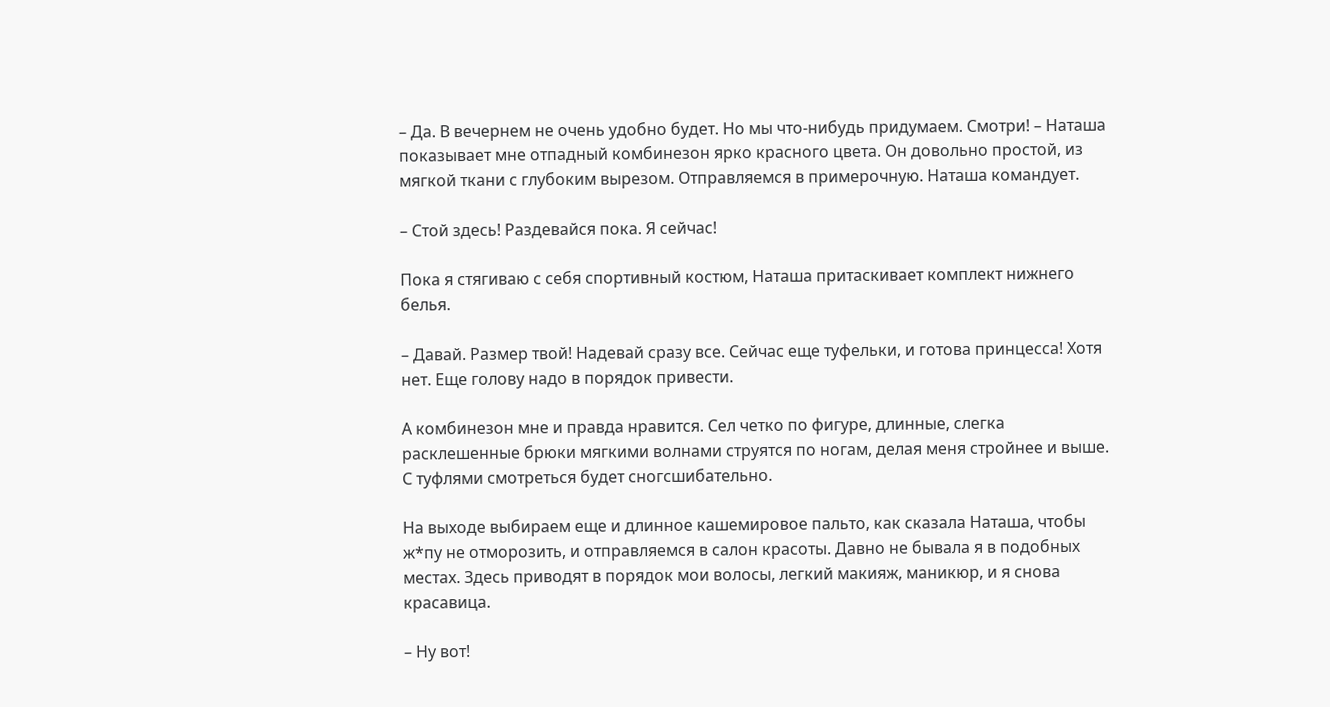– Да. В вечернем не очень удобно будет. Но мы что-нибудь придумаем. Смотри! – Наташа показывает мне отпадный комбинезон ярко красного цвета. Он довольно простой, из мягкой ткани с глубоким вырезом. Отправляемся в примерочную. Наташа командует.

– Стой здесь! Раздевайся пока. Я сейчас!

Пока я стягиваю с себя спортивный костюм, Наташа притаскивает комплект нижнего белья.

– Давай. Размер твой! Надевай сразу все. Сейчас еще туфельки, и готова принцесса! Хотя нет. Еще голову надо в порядок привести.

А комбинезон мне и правда нравится. Сел четко по фигуре, длинные, слегка расклешенные брюки мягкими волнами струятся по ногам, делая меня стройнее и выше. С туфлями смотреться будет сногсшибательно.

На выходе выбираем еще и длинное кашемировое пальто, как сказала Наташа, чтобы ж*пу не отморозить, и отправляемся в салон красоты. Давно не бывала я в подобных местах. Здесь приводят в порядок мои волосы, легкий макияж, маникюр, и я снова красавица.

– Ну вот!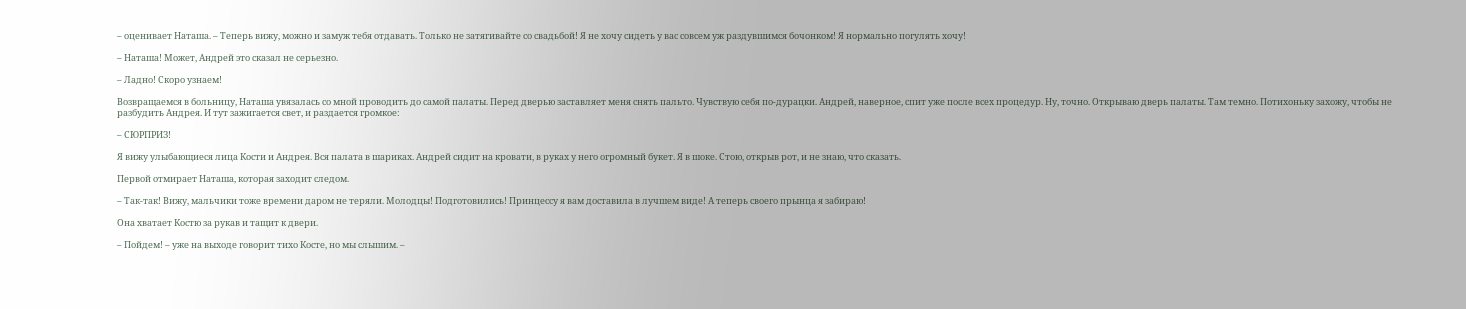– оценивает Наташа. – Теперь вижу, можно и замуж тебя отдавать. Только не затягивайте со свадьбой! Я не хочу сидеть у вас совсем уж раздувшимся бочонком! Я нормально погулять хочу!

– Наташа! Может, Андрей это сказал не серьезно.

– Ладно! Скоро узнаем!

Возвращаемся в больницу, Наташа увязалась со мной проводить до самой палаты. Перед дверью заставляет меня снять пальто. Чувствую себя по-дурацки. Андрей, наверное, спит уже после всех процедур. Ну, точно. Открываю дверь палаты. Там темно. Потихоньку захожу, чтобы не разбудить Андрея. И тут зажигается свет, и раздается громкое:

– СЮРПРИЗ!

Я вижу улыбающиеся лица Кости и Андрея. Вся палата в шариках. Андрей сидит на кровати, в руках у него огромный букет. Я в шоке. Стою, открыв рот, и не знаю, что сказать.

Первой отмирает Наташа, которая заходит следом.

– Так-так! Вижу, мальчики тоже времени даром не теряли. Молодцы! Подготовились! Принцессу я вам доставила в лучшем виде! А теперь своего прынца я забираю!

Она хватает Костю за рукав и тащит к двери.

– Пойдем! – уже на выходе говорит тихо Косте, но мы слышим. –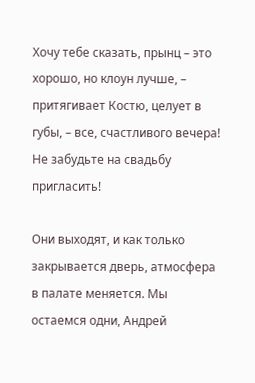Хочу тебе сказать, прынц – это хорошо, но клоун лучше, – притягивает Костю, целует в губы, – все, счастливого вечера! Не забудьте на свадьбу пригласить!

Они выходят, и как только закрывается дверь, атмосфера в палате меняется. Мы остаемся одни, Андрей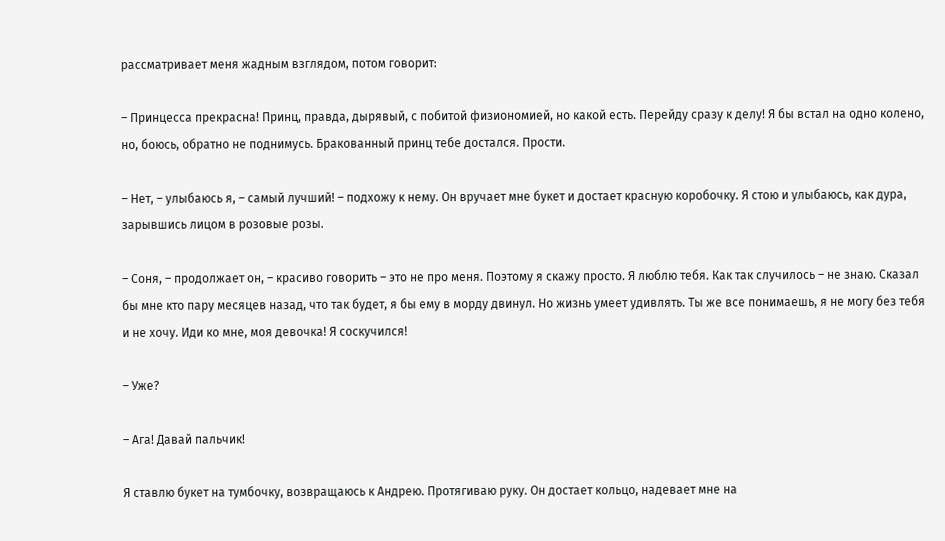рассматривает меня жадным взглядом, потом говорит:

– Принцесса прекрасна! Принц, правда, дырявый, с побитой физиономией, но какой есть. Перейду сразу к делу! Я бы встал на одно колено, но, боюсь, обратно не поднимусь. Бракованный принц тебе достался. Прости.

– Нет, – улыбаюсь я, – самый лучший! – подхожу к нему. Он вручает мне букет и достает красную коробочку. Я стою и улыбаюсь, как дура, зарывшись лицом в розовые розы.

– Соня, – продолжает он, – красиво говорить – это не про меня. Поэтому я скажу просто. Я люблю тебя. Как так случилось – не знаю. Сказал бы мне кто пару месяцев назад, что так будет, я бы ему в морду двинул. Но жизнь умеет удивлять. Ты же все понимаешь, я не могу без тебя и не хочу. Иди ко мне, моя девочка! Я соскучился!

– Уже?

– Ага! Давай пальчик!

Я ставлю букет на тумбочку, возвращаюсь к Андрею. Протягиваю руку. Он достает кольцо, надевает мне на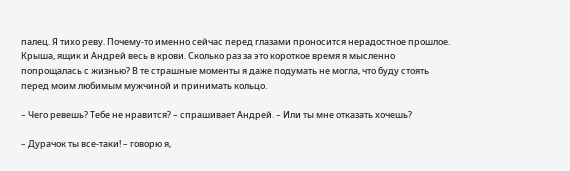палец. Я тихо реву. Почему-то именно сейчас перед глазами проносится нерадостное прошлое. Крыша, ящик и Андрей весь в крови. Сколько раз за это короткое время я мысленно попрощалась с жизнью? В те страшные моменты я даже подумать не могла, что буду стоять перед моим любимым мужчиной и принимать кольцо.

– Чего ревешь? Тебе не нравится? – спрашивает Андрей. – Или ты мне отказать хочешь?

– Дурачок ты все-таки! – говорю я,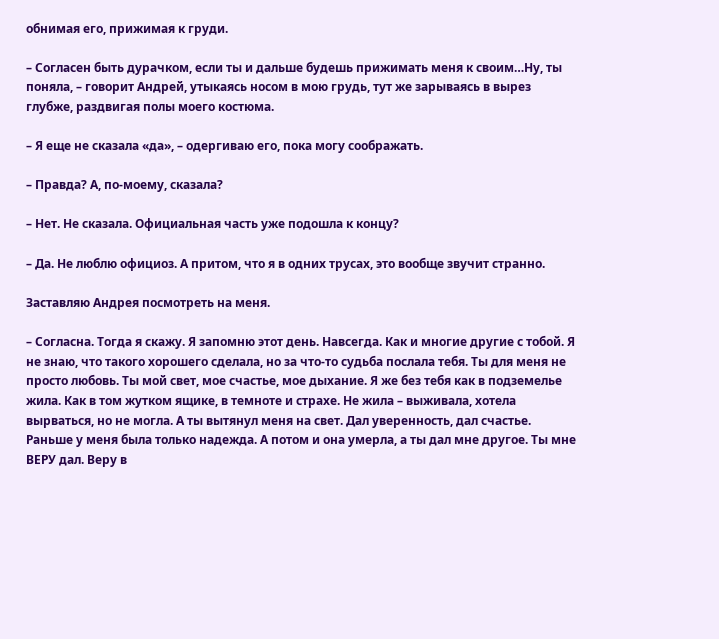обнимая его, прижимая к груди.

– Согласен быть дурачком, если ты и дальше будешь прижимать меня к своим…Ну, ты поняла, – говорит Андрей, утыкаясь носом в мою грудь, тут же зарываясь в вырез глубже, раздвигая полы моего костюма.

– Я еще не сказала «да», – одергиваю его, пока могу соображать.

– Правда? А, по-моему, сказала?

– Нет. Не сказала. Официальная часть уже подошла к концу?

– Да. Не люблю официоз. А притом, что я в одних трусах, это вообще звучит странно.

Заставляю Андрея посмотреть на меня.

– Согласна. Тогда я скажу. Я запомню этот день. Навсегда. Как и многие другие с тобой. Я не знаю, что такого хорошего сделала, но за что-то судьба послала тебя. Ты для меня не просто любовь. Ты мой свет, мое счастье, мое дыхание. Я же без тебя как в подземелье жила. Как в том жутком ящике, в темноте и страхе. Не жила – выживала, хотела вырваться, но не могла. А ты вытянул меня на свет. Дал уверенность, дал счастье. Раньше у меня была только надежда. А потом и она умерла, а ты дал мне другое. Ты мне ВЕРУ дал. Веру в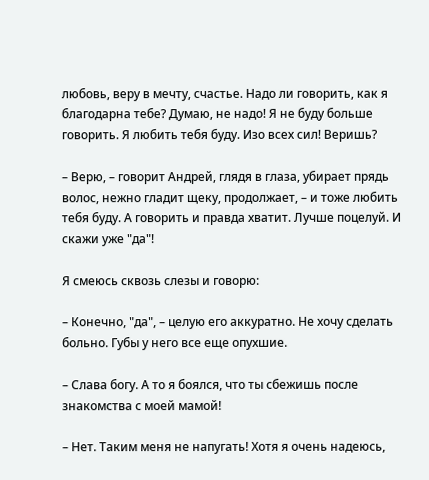любовь, веру в мечту, счастье. Надо ли говорить, как я благодарна тебе? Думаю, не надо! Я не буду больше говорить. Я любить тебя буду. Изо всех сил! Веришь?

– Верю, – говорит Андрей, глядя в глаза, убирает прядь волос, нежно гладит щеку, продолжает, – и тоже любить тебя буду. А говорить и правда хватит. Лучше поцелуй. И скажи уже "да"!

Я смеюсь сквозь слезы и говорю:

– Конечно, "да", – целую его аккуратно. Не хочу сделать больно. Губы у него все еще опухшие.

– Слава богу. А то я боялся, что ты сбежишь после знакомства с моей мамой!

– Нет. Таким меня не напугать! Хотя я очень надеюсь,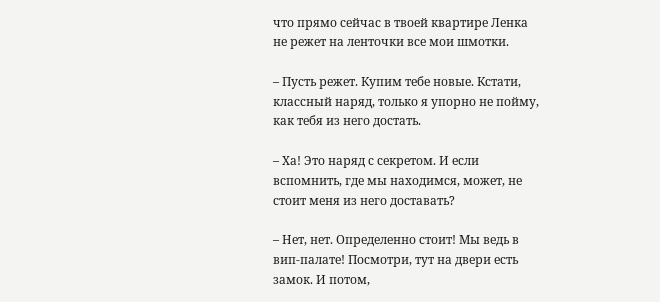что прямо сейчас в твоей квартире Ленка не режет на ленточки все мои шмотки.

– Пусть режет. Купим тебе новые. Кстати, классный наряд, только я упорно не пойму, как тебя из него достать.

– Ха! Это наряд с секретом. И если вспомнить, где мы находимся, может, не стоит меня из него доставать?

– Нет, нет. Определенно стоит! Мы ведь в вип-палате! Посмотри, тут на двери есть замок. И потом,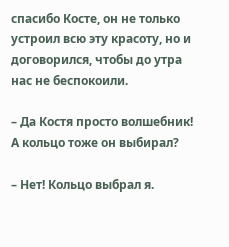спасибо Косте, он не только устроил всю эту красоту, но и договорился, чтобы до утра нас не беспокоили.

– Да Костя просто волшебник! А кольцо тоже он выбирал?

– Нет! Кольцо выбрал я.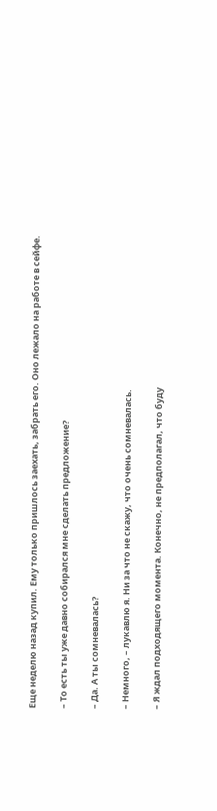Еще неделю назад купил. Ему только пришлось заехать, забрать его. Оно лежало на работе в сейфе.

– То есть ты уже давно собирался мне сделать предложение?

– Да. А ты сомневалась?

– Немного, – лукавлю я. Ни за что не скажу, что очень сомневалась.

– Я ждал подходящего момента. Конечно, не предполагал, что буду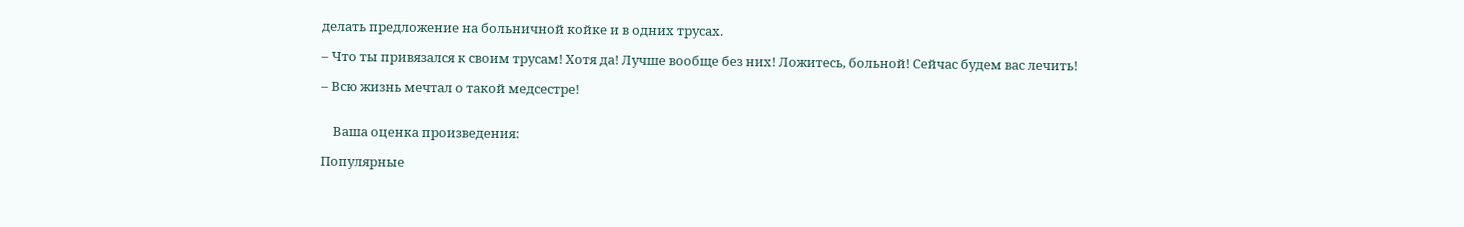делать предложение на больничной койке и в одних трусах.

– Что ты привязался к своим трусам! Хотя да! Лучше вообще без них! Ложитесь, больной! Сейчас будем вас лечить!

– Всю жизнь мечтал о такой медсестре!


    Ваша оценка произведения:

Популярные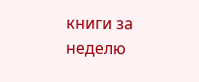книги за неделю